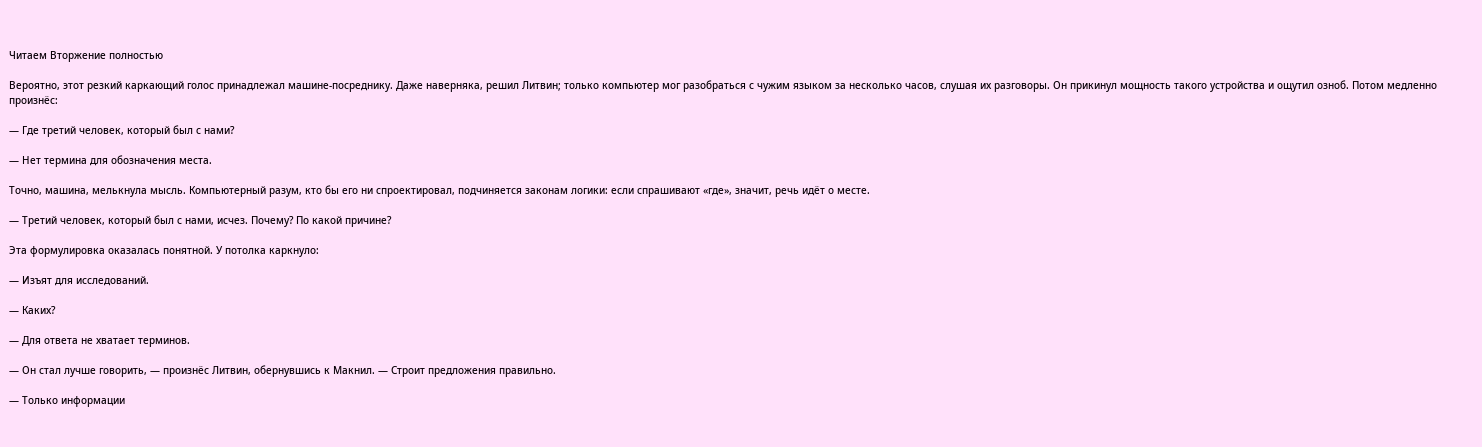Читаем Вторжение полностью

Вероятно, этот резкий каркающий голос принадлежал машине-посреднику. Даже наверняка, решил Литвин; только компьютер мог разобраться с чужим языком за несколько часов, слушая их разговоры. Он прикинул мощность такого устройства и ощутил озноб. Потом медленно произнёс:

— Где третий человек, который был с нами?

— Нет термина для обозначения места.

Точно, машина, мелькнула мысль. Компьютерный разум, кто бы его ни спроектировал, подчиняется законам логики: если спрашивают «где», значит, речь идёт о месте.

— Третий человек, который был с нами, исчез. Почему? По какой причине?

Эта формулировка оказалась понятной. У потолка каркнуло:

— Изъят для исследований.

— Каких?

— Для ответа не хватает терминов.

— Он стал лучше говорить, — произнёс Литвин, обернувшись к Макнил. — Строит предложения правильно.

— Только информации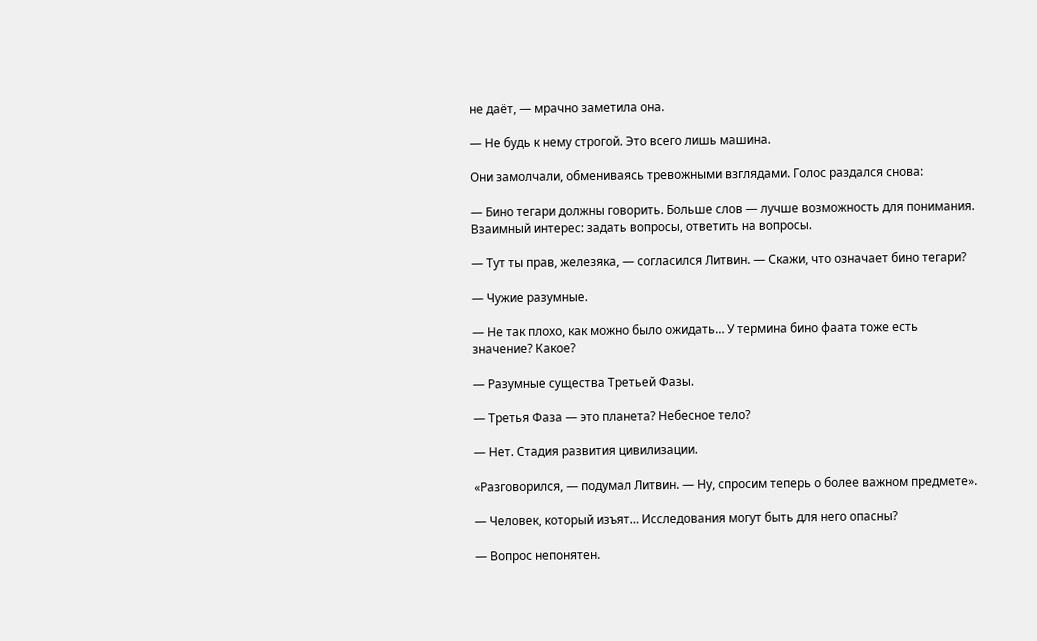не даёт, — мрачно заметила она.

— Не будь к нему строгой. Это всего лишь машина.

Они замолчали, обмениваясь тревожными взглядами. Голос раздался снова:

— Бино тегари должны говорить. Больше слов — лучше возможность для понимания. Взаимный интерес: задать вопросы, ответить на вопросы.

— Тут ты прав, железяка, — согласился Литвин. — Скажи, что означает бино тегари?

— Чужие разумные.

— Не так плохо, как можно было ожидать… У термина бино фаата тоже есть значение? Какое?

— Разумные существа Третьей Фазы.

— Третья Фаза — это планета? Небесное тело?

— Нет. Стадия развития цивилизации.

«Разговорился, — подумал Литвин. — Ну, спросим теперь о более важном предмете».

— Человек, который изъят… Исследования могут быть для него опасны?

— Вопрос непонятен.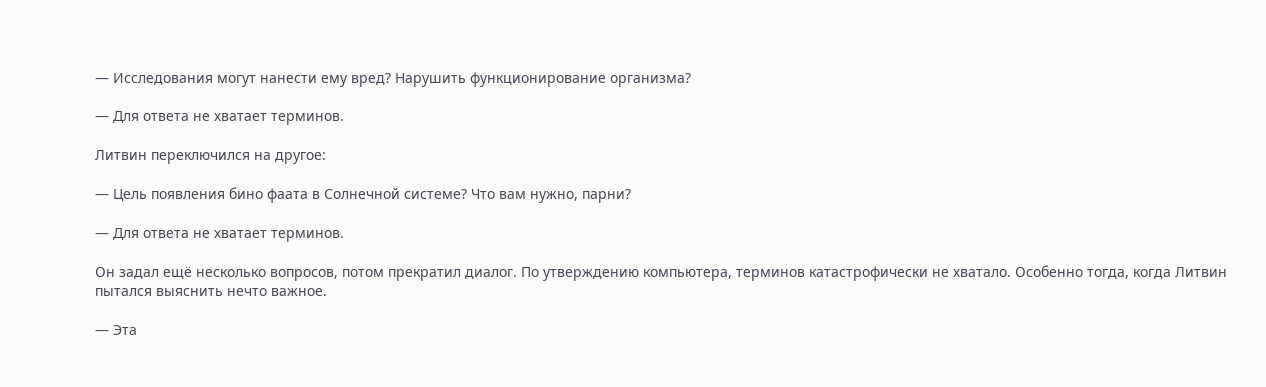— Исследования могут нанести ему вред? Нарушить функционирование организма?

— Для ответа не хватает терминов.

Литвин переключился на другое:

— Цель появления бино фаата в Солнечной системе? Что вам нужно, парни?

— Для ответа не хватает терминов.

Он задал ещё несколько вопросов, потом прекратил диалог. По утверждению компьютера, терминов катастрофически не хватало. Особенно тогда, когда Литвин пытался выяснить нечто важное.

— Эта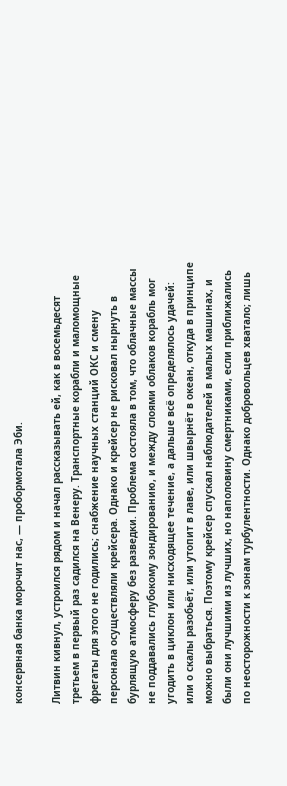консервная банка морочит нас, — пробормотала Эби.

Литвин кивнул, устроился рядом и начал рассказывать ей, как в восемьдесят третьем в первый раз садился на Венеру. Транспортные корабли и маломощные фрегаты для этого не годились; снабжение научных станций ОКС и смену персонала осуществляли крейсера. Однако и крейсер не рисковал нырнуть в бурлящую атмосферу без разведки. Проблема состояла в том, что облачные массы не поддавались глубокому зондированию, и между слоями облаков корабль мог угодить в циклон или нисходящее течение, а дальше всё определялось удачей: или о скалы разобьёт, или утопит в лаве, или швырнёт в океан, откуда в принципе можно выбраться. Поэтому крейсер спускал наблюдателей в малых машинах, и были они лучшими из лучших, но наполовину смертниками, если приближались по неосторожности к зонам турбулентности. Однако добровольцев хватало; лишь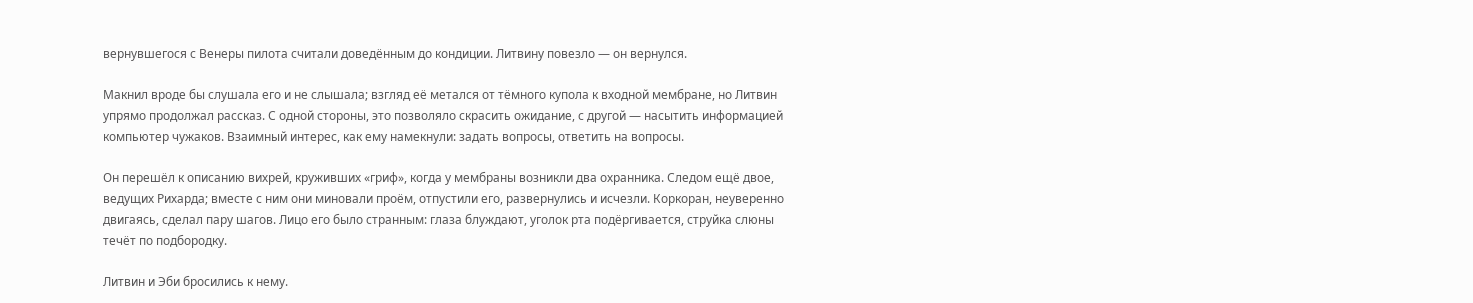вернувшегося с Венеры пилота считали доведённым до кондиции. Литвину повезло — он вернулся.

Макнил вроде бы слушала его и не слышала; взгляд её метался от тёмного купола к входной мембране, но Литвин упрямо продолжал рассказ. С одной стороны, это позволяло скрасить ожидание, с другой — насытить информацией компьютер чужаков. Взаимный интерес, как ему намекнули: задать вопросы, ответить на вопросы.

Он перешёл к описанию вихрей, круживших «гриф», когда у мембраны возникли два охранника. Следом ещё двое, ведущих Рихарда; вместе с ним они миновали проём, отпустили его, развернулись и исчезли. Коркоран, неуверенно двигаясь, сделал пару шагов. Лицо его было странным: глаза блуждают, уголок рта подёргивается, струйка слюны течёт по подбородку.

Литвин и Эби бросились к нему.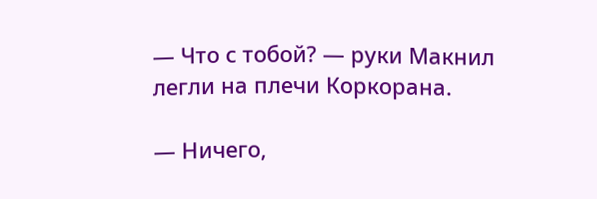— Что с тобой? — руки Макнил легли на плечи Коркорана.

— Ничего,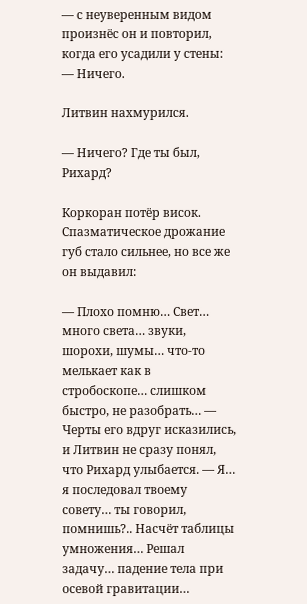— с неуверенным видом произнёс он и повторил, когда его усадили у стены: — Ничего.

Литвин нахмурился.

— Ничего? Где ты был, Рихард?

Коркоран потёр висок. Спазматическое дрожание губ стало сильнее, но все же он выдавил:

— Плохо помню… Свет… много света… звуки, шорохи, шумы… что-то мелькает как в стробоскопе… слишком быстро, не разобрать… — Черты его вдруг исказились, и Литвин не сразу понял, что Рихард улыбается. — Я… я последовал твоему совету… ты говорил, помнишь?.. Насчёт таблицы умножения… Решал задачу… падение тела при осевой гравитации…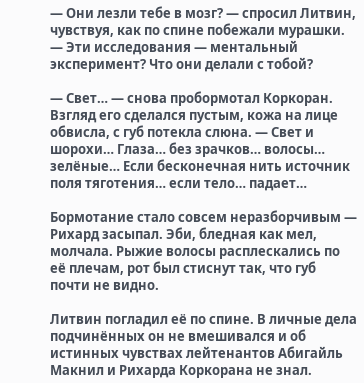— Они лезли тебе в мозг? — спросил Литвин, чувствуя, как по спине побежали мурашки. — Эти исследования — ментальный эксперимент? Что они делали с тобой?

— Свет… — снова пробормотал Коркоран. Взгляд его сделался пустым, кожа на лице обвисла, с губ потекла слюна. — Свет и шорохи… Глаза… без зрачков… волосы… зелёные… Если бесконечная нить источник поля тяготения… если тело… падает…

Бормотание стало совсем неразборчивым — Рихард засыпал. Эби, бледная как мел, молчала. Рыжие волосы расплескались по её плечам, рот был стиснут так, что губ почти не видно.

Литвин погладил её по спине. В личные дела подчинённых он не вмешивался и об истинных чувствах лейтенантов Абигайль Макнил и Рихарда Коркорана не знал.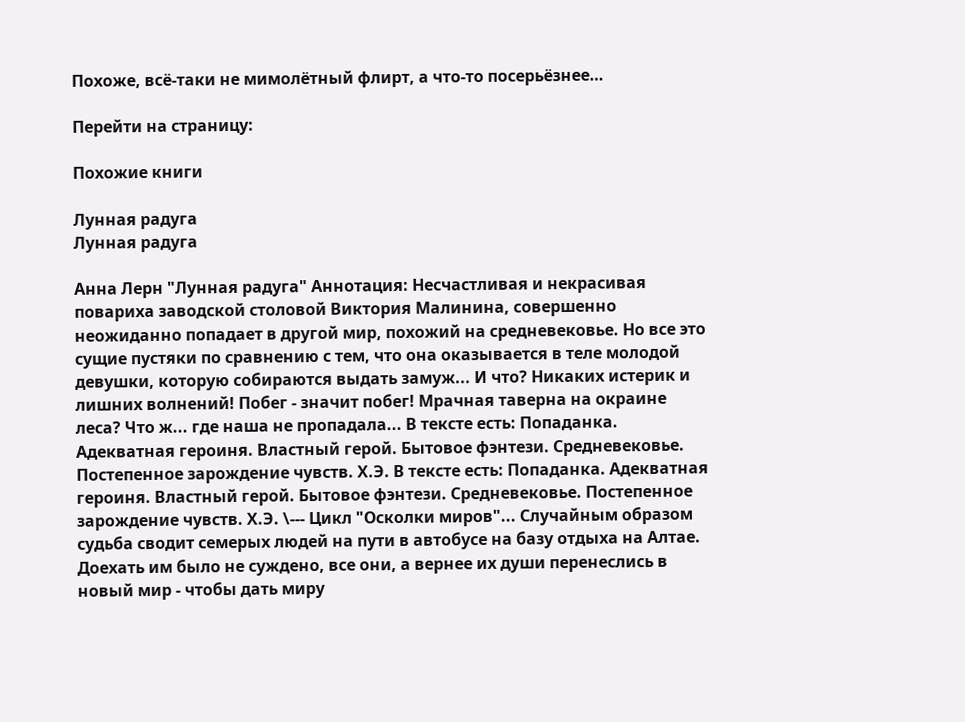Похоже, всё-таки не мимолётный флирт, а что-то посерьёзнее…

Перейти на страницу:

Похожие книги

Лунная радуга
Лунная радуга

Анна Лерн "Лунная радуга" Аннотация: Несчастливая и некрасивая повариха заводской столовой Виктория Малинина, совершенно неожиданно попадает в другой мир, похожий на средневековье. Но все это сущие пустяки по сравнению с тем, что она оказывается в теле молодой девушки, которую собираются выдать замуж... И что? Никаких истерик и лишних волнений! Побег - значит побег! Мрачная таверна на окраине леса? Что ж... где наша не пропадала... В тексте есть: Попаданка. Адекватная героиня. Властный герой. Бытовое фэнтези. Средневековье. Постепенное зарождение чувств. Х.Э. В тексте есть: Попаданка. Адекватная героиня. Властный герой. Бытовое фэнтези. Средневековье. Постепенное зарождение чувств. Х.Э. \--- Цикл "Осколки миров"... Случайным образом судьба сводит семерых людей на пути в автобусе на базу отдыха на Алтае. Доехать им было не суждено, все они, а вернее их души перенеслись в новый мир - чтобы дать миру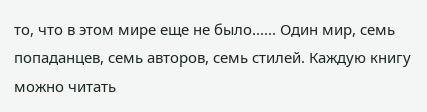то, что в этом мире еще не было...... Один мир, семь попаданцев, семь авторов, семь стилей. Каждую книгу можно читать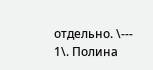отдельно. \--- 1\. Полина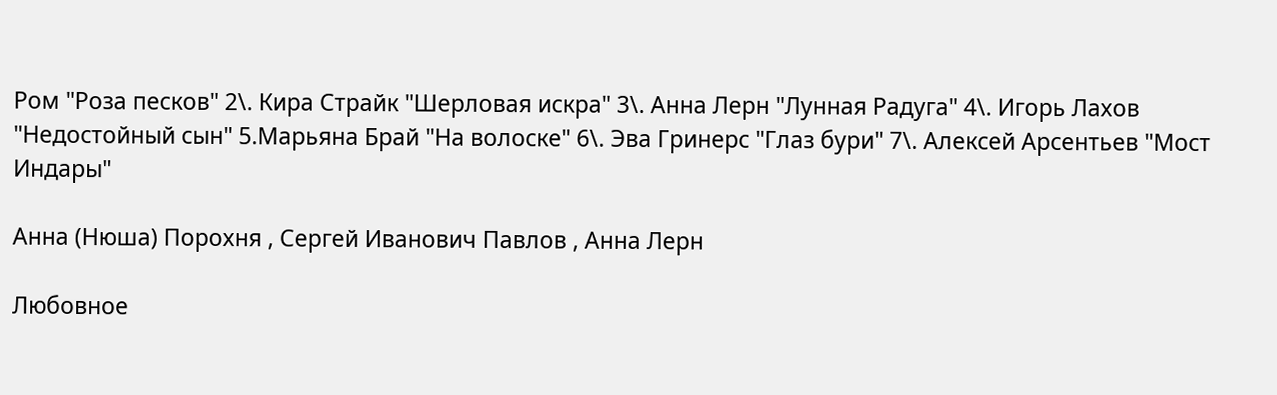Ром "Роза песков" 2\. Кира Страйк "Шерловая искра" 3\. Анна Лерн "Лунная Радуга" 4\. Игорь Лахов "Недостойный сын" 5.Марьяна Брай "На волоске" 6\. Эва Гринерс "Глаз бури" 7\. Алексей Арсентьев "Мост Индары"

Анна (Нюша) Порохня , Сергей Иванович Павлов , Анна Лерн

Любовное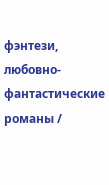фэнтези, любовно-фантастические романы /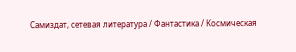Самиздат, сетевая литература / Фантастика / Космическая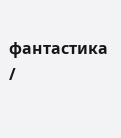фантастика /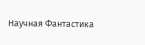Научная Фантастика